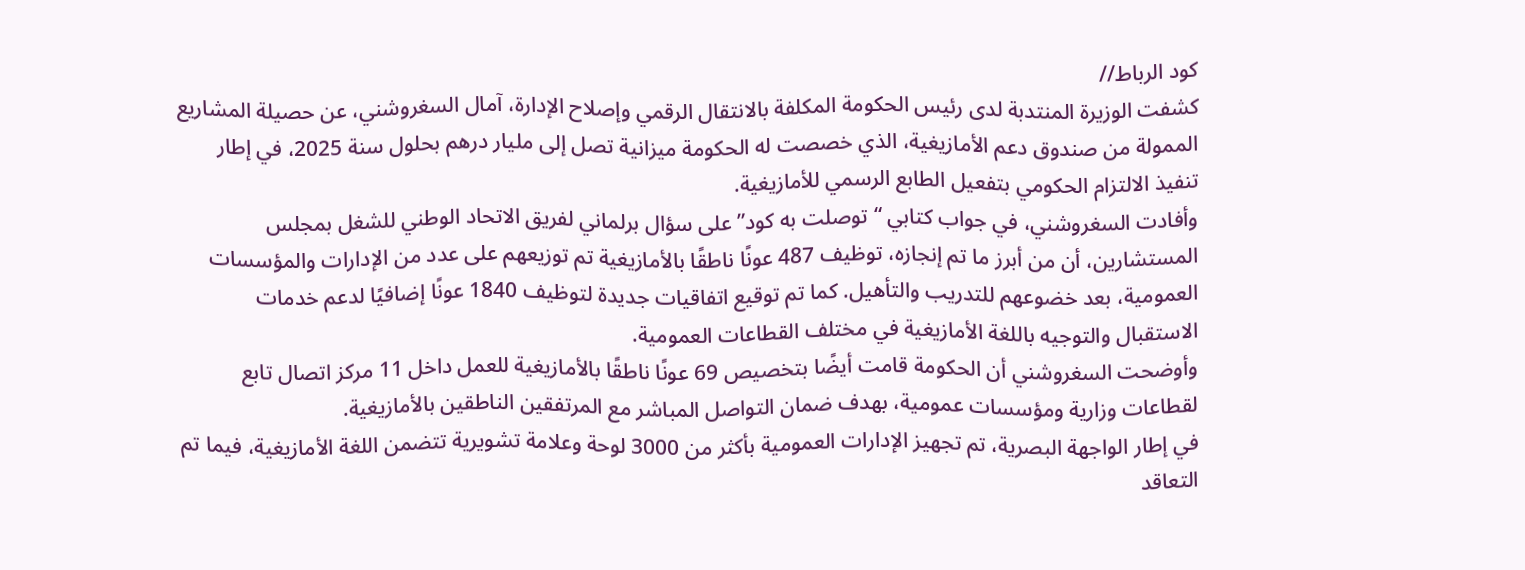كود الرباط//
كشفت الوزيرة المنتدبة لدى رئيس الحكومة المكلفة بالانتقال الرقمي وإصلاح الإدارة، آمال السغروشني، عن حصيلة المشاريع الممولة من صندوق دعم الأمازيغية، الذي خصصت له الحكومة ميزانية تصل إلى مليار درهم بحلول سنة 2025، في إطار تنفيذ الالتزام الحكومي بتفعيل الطابع الرسمي للأمازيغية.
وأفادت السغروشني، في جواب كتابي “توصلت به كود” على سؤال برلماني لفريق الاتحاد الوطني للشغل بمجلس المستشارين، أن من أبرز ما تم إنجازه، توظيف 487 عونًا ناطقًا بالأمازيغية تم توزيعهم على عدد من الإدارات والمؤسسات العمومية، بعد خضوعهم للتدريب والتأهيل. كما تم توقيع اتفاقيات جديدة لتوظيف 1840 عونًا إضافيًا لدعم خدمات الاستقبال والتوجيه باللغة الأمازيغية في مختلف القطاعات العمومية.
وأوضحت السغروشني أن الحكومة قامت أيضًا بتخصيص 69 عونًا ناطقًا بالأمازيغية للعمل داخل 11 مركز اتصال تابع لقطاعات وزارية ومؤسسات عمومية، بهدف ضمان التواصل المباشر مع المرتفقين الناطقين بالأمازيغية.
في إطار الواجهة البصرية، تم تجهيز الإدارات العمومية بأكثر من 3000 لوحة وعلامة تشويرية تتضمن اللغة الأمازيغية، فيما تم التعاقد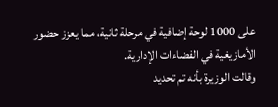على 1000 لوحة إضافية في مرحلة ثانية، مما يعزز حضور الأمازيغية في الفضاءات الإدارية.
وقالت الوزيرة بأنه تم تحديد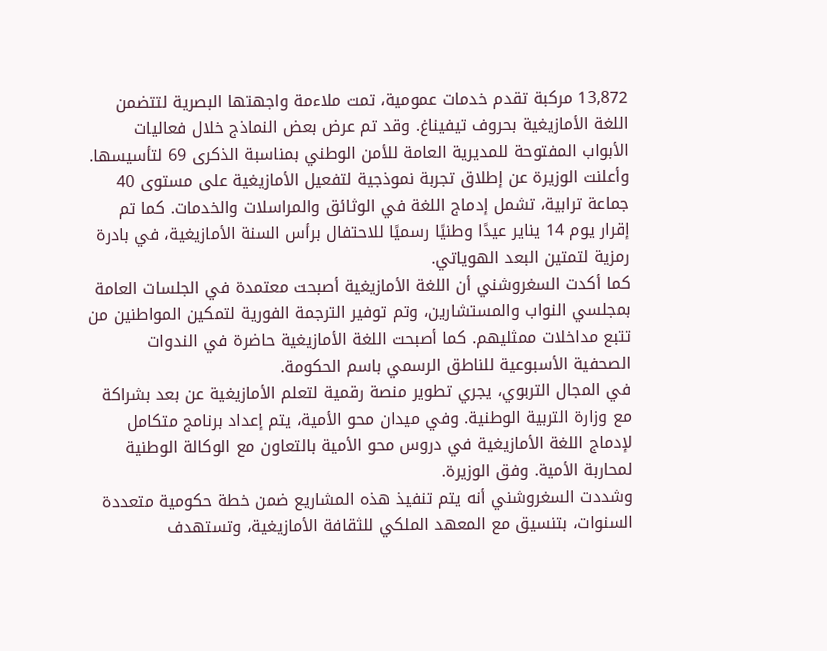13,872 مركبة تقدم خدمات عمومية، تمت ملاءمة واجهتها البصرية لتتضمن اللغة الأمازيغية بحروف تيفيناغ. وقد تم عرض بعض النماذج خلال فعاليات الأبواب المفتوحة للمديرية العامة للأمن الوطني بمناسبة الذكرى 69 لتأسيسها.
وأعلنت الوزيرة عن إطلاق تجربة نموذجية لتفعيل الأمازيغية على مستوى 40 جماعة ترابية، تشمل إدماج اللغة في الوثائق والمراسلات والخدمات. كما تم إقرار يوم 14 يناير عيدًا وطنيًا رسميًا للاحتفال برأس السنة الأمازيغية، في بادرة رمزية لتمتين البعد الهوياتي.
كما أكدت السغروشني أن اللغة الأمازيغية أصبحت معتمدة في الجلسات العامة بمجلسي النواب والمستشارين، وتم توفير الترجمة الفورية لتمكين المواطنين من تتبع مداخلات ممثليهم. كما أصبحت اللغة الأمازيغية حاضرة في الندوات الصحفية الأسبوعية للناطق الرسمي باسم الحكومة.
في المجال التربوي، يجري تطوير منصة رقمية لتعلم الأمازيغية عن بعد بشراكة مع وزارة التربية الوطنية. وفي ميدان محو الأمية، يتم إعداد برنامج متكامل لإدماج اللغة الأمازيغية في دروس محو الأمية بالتعاون مع الوكالة الوطنية لمحاربة الأمية. وفق الوزيرة.
وشددت السغروشني أنه يتم تنفيذ هذه المشاريع ضمن خطة حكومية متعددة السنوات، بتنسيق مع المعهد الملكي للثقافة الأمازيغية، وتستهدف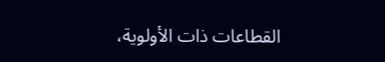القطاعات ذات الأولوية،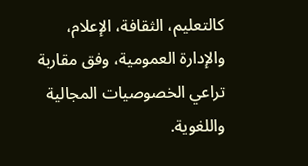كالتعليم، الثقافة، الإعلام، والإدارة العمومية، وفق مقاربة تراعي الخصوصيات المجالية واللغوية.